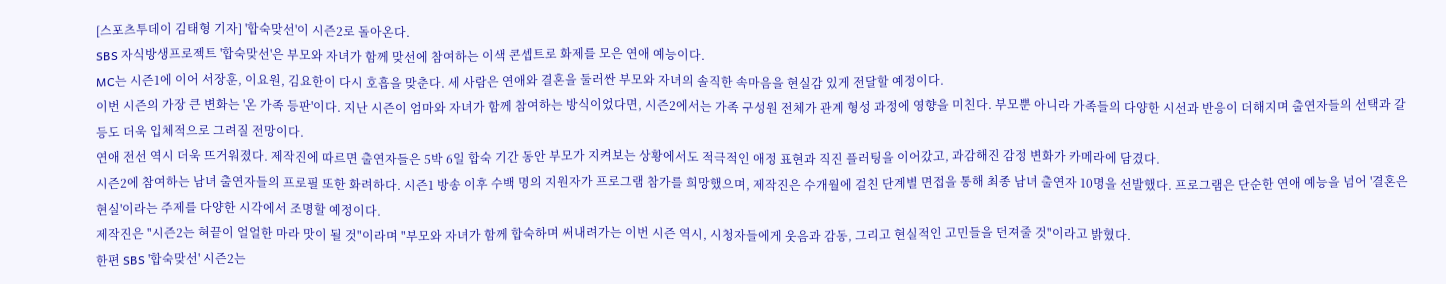[스포츠투데이 김태형 기자] '합숙맞선'이 시즌2로 돌아온다.
SBS 자식방생프로젝트 '합숙맞선'은 부모와 자녀가 함께 맞선에 참여하는 이색 콘셉트로 화제를 모은 연애 예능이다.
MC는 시즌1에 이어 서장훈, 이요원, 김요한이 다시 호흡을 맞춘다. 세 사람은 연애와 결혼을 둘러싼 부모와 자녀의 솔직한 속마음을 현실감 있게 전달할 예정이다.
이번 시즌의 가장 큰 변화는 '온 가족 등판'이다. 지난 시즌이 엄마와 자녀가 함께 참여하는 방식이었다면, 시즌2에서는 가족 구성원 전체가 관계 형성 과정에 영향을 미친다. 부모뿐 아니라 가족들의 다양한 시선과 반응이 더해지며 출연자들의 선택과 갈등도 더욱 입체적으로 그려질 전망이다.
연애 전선 역시 더욱 뜨거워졌다. 제작진에 따르면 출연자들은 5박 6일 합숙 기간 동안 부모가 지켜보는 상황에서도 적극적인 애정 표현과 직진 플러팅을 이어갔고, 과감해진 감정 변화가 카메라에 담겼다.
시즌2에 참여하는 남녀 출연자들의 프로필 또한 화려하다. 시즌1 방송 이후 수백 명의 지원자가 프로그램 참가를 희망했으며, 제작진은 수개월에 걸친 단계별 면접을 통해 최종 남녀 출연자 10명을 선발했다. 프로그램은 단순한 연애 예능을 넘어 '결혼은 현실'이라는 주제를 다양한 시각에서 조명할 예정이다.
제작진은 "시즌2는 혀끝이 얼얼한 마라 맛이 될 것"이라며 "부모와 자녀가 함께 합숙하며 써내려가는 이번 시즌 역시, 시청자들에게 웃음과 감동, 그리고 현실적인 고민들을 던져줄 것"이라고 밝혔다.
한편 SBS '합숙맞선' 시즌2는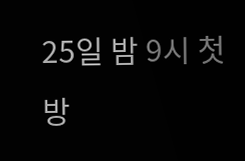25일 밤 9시 첫 방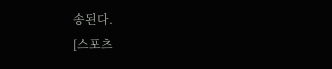송된다.
[스포츠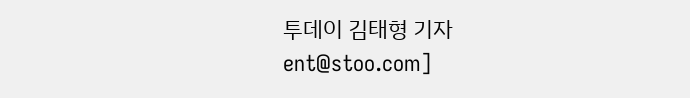투데이 김태형 기자 ent@stoo.com]